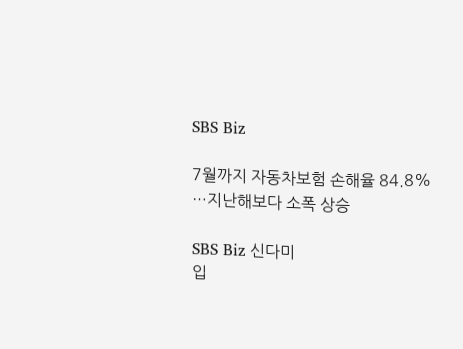SBS Biz

7월까지 자동차보험 손해율 84.8% …지난해보다 소폭 상승

SBS Biz 신다미
입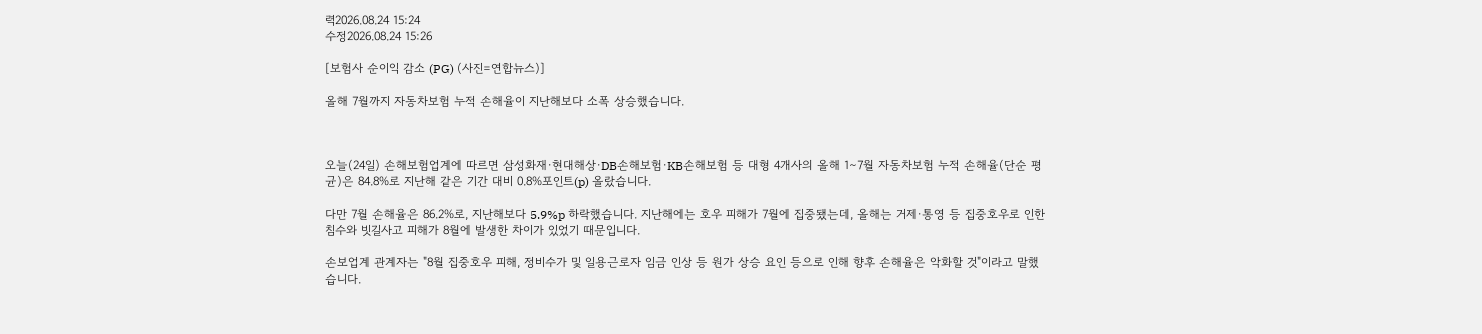력2026.08.24 15:24
수정2026.08.24 15:26

[보험사 순이익 감소 (PG) (사진=연합뉴스)]

올해 7월까지 자동차보험 누적 손해율이 지난해보다 소폭 상승했습니다.



오늘(24일) 손해보험업계에 따르면 삼성화재·현대해상·DB손해보험·KB손해보험 등 대형 4개사의 올해 1∼7월 자동차보험 누적 손해율(단순 평균)은 84.8%로 지난해 같은 기간 대비 0.8%포인트(p) 올랐습니다.

다만 7월 손해율은 86.2%로, 지난해보다 5.9%p 하락했습니다. 지난해에는 호우 피해가 7월에 집중됐는데, 올해는 거제·통영 등 집중호우로 인한 침수와 빗길사고 피해가 8월에 발생한 차이가 있었기 때문입니다.

손보업계 관계자는 "8월 집중호우 피해, 정비수가 및 일용근로자 임금 인상 등 원가 상승 요인 등으로 인해 향후 손해율은 악화할 것"이라고 말했습니다.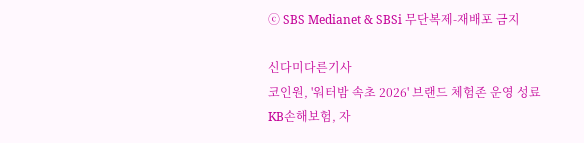ⓒ SBS Medianet & SBSi 무단복제-재배포 금지

신다미다른기사
코인원, '워터밤 속초 2026' 브랜드 체험존 운영 성료
KB손해보험, 자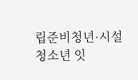립준비청년·시설청소년 잇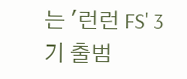는 '런런 FS' 3기 출범